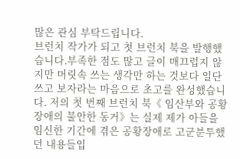많은 관심 부탁드립니다.
브런치 작가가 되고 첫 브런치 북을 발행했습니다.부족한 점도 많고 글이 매끄럽지 않지만 머릿속 쓰는 생각만 하는 것보다 일단 쓰고 보자라는 마음으로 초고를 완성했습니다. 저의 첫 번째 브런치 북《 임산부와 공황 장애의 불안한 동거》는 실제 제가 아들을 임신한 기간에 겪은 공황장애로 고군분투했던 내용들입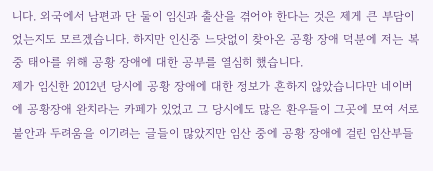니다. 외국에서 남편과 단 둘이 임신과 출산을 겪어야 한다는 것은 제게 큰 부담이었는지도 모르겠습니다. 하지만 인신중 느닷없이 찾아온 공황 장애 덕분에 저는 복중 태아를 위해 공황 장애에 대한 공부를 열심히 했습니다.
제가 임신한 2012년 당시에 공황 장애에 대한 정보가 흔하지 않았습니다만 네이버에 공황장애 완치라는 카페가 있었고 그 당시에도 많은 환우들이 그곳에 모여 서로 불안과 두려움을 이기려는 글들이 많았지만 임산 중에 공황 장애에 걸린 임산부들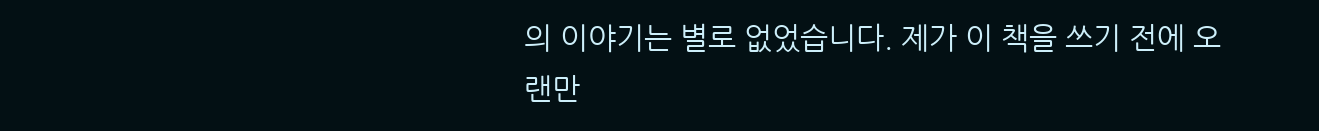의 이야기는 별로 없었습니다. 제가 이 책을 쓰기 전에 오랜만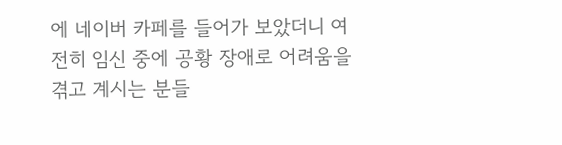에 네이버 카페를 들어가 보았더니 여전히 임신 중에 공황 장애로 어려움을 겪고 계시는 분들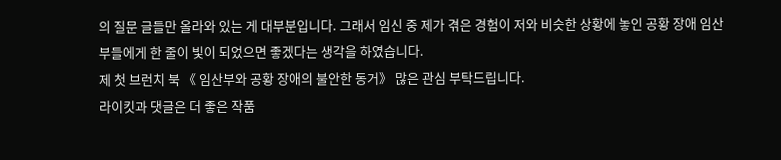의 질문 글들만 올라와 있는 게 대부분입니다. 그래서 임신 중 제가 겪은 경험이 저와 비슷한 상황에 놓인 공황 장애 임산부들에게 한 줄이 빛이 되었으면 좋겠다는 생각을 하였습니다.
제 첫 브런치 북 《 임산부와 공황 장애의 불안한 동거》 많은 관심 부탁드립니다.
라이킷과 댓글은 더 좋은 작품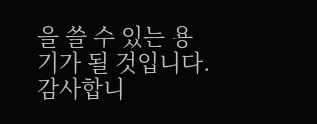을 쓸 수 있는 용기가 될 것입니다. 감사합니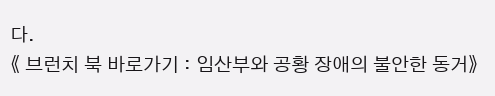다.
《 브런치 북 바로가기 : 임산부와 공황 장애의 불안한 동거》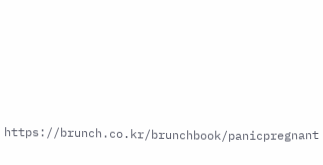https://brunch.co.kr/brunchbook/panicpregnant